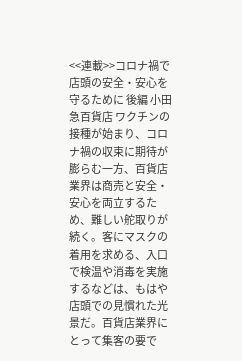<<連載>>コロナ禍で店頭の安全・安心を守るために 後編 小田急百貨店 ワクチンの接種が始まり、コロナ禍の収束に期待が膨らむ一方、百貨店業界は商売と安全・安心を両立するため、難しい舵取りが続く。客にマスクの着用を求める、入口で検温や消毒を実施するなどは、もはや店頭での見慣れた光景だ。百貨店業界にとって集客の要で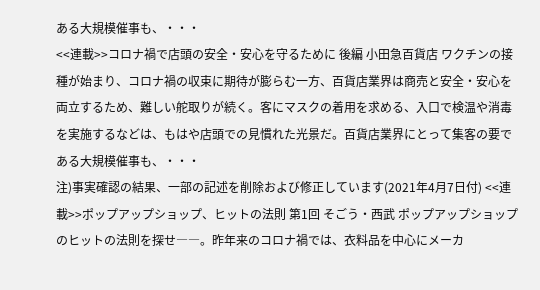ある大規模催事も、・・・
<<連載>>コロナ禍で店頭の安全・安心を守るために 後編 小田急百貨店 ワクチンの接種が始まり、コロナ禍の収束に期待が膨らむ一方、百貨店業界は商売と安全・安心を両立するため、難しい舵取りが続く。客にマスクの着用を求める、入口で検温や消毒を実施するなどは、もはや店頭での見慣れた光景だ。百貨店業界にとって集客の要である大規模催事も、・・・
注)事実確認の結果、一部の記述を削除および修正しています(2021年4月7日付) <<連載>>ポップアップショップ、ヒットの法則 第1回 そごう・西武 ポップアップショップのヒットの法則を探せ――。昨年来のコロナ禍では、衣料品を中心にメーカ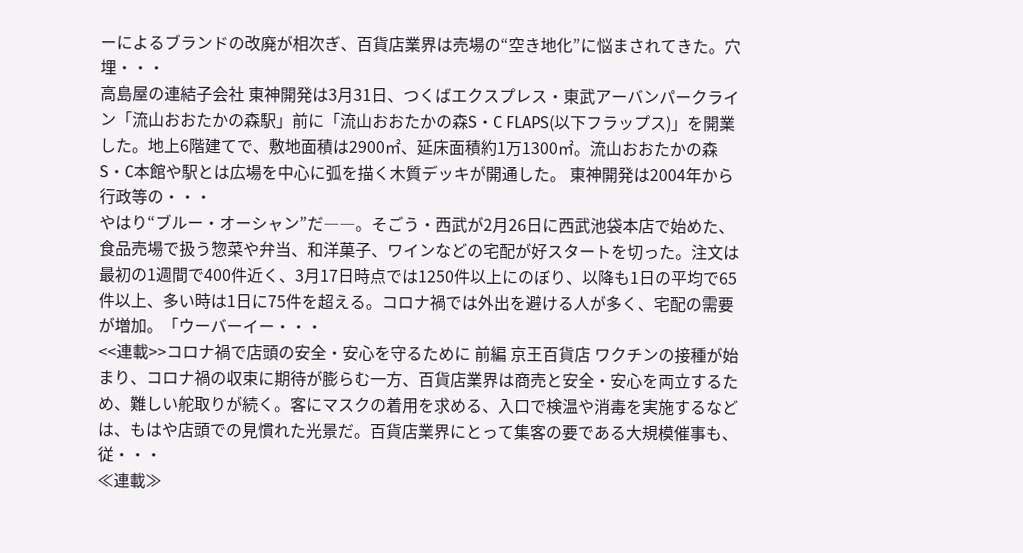ーによるブランドの改廃が相次ぎ、百貨店業界は売場の“空き地化”に悩まされてきた。穴埋・・・
高島屋の連結子会社 東神開発は3月31日、つくばエクスプレス・東武アーバンパークライン「流山おおたかの森駅」前に「流山おおたかの森S・C FLAPS(以下フラップス)」を開業した。地上6階建てで、敷地面積は2900㎡、延床面積約1万1300㎡。流山おおたかの森S・C本館や駅とは広場を中心に弧を描く木質デッキが開通した。 東神開発は2004年から行政等の・・・
やはり“ブルー・オーシャン”だ――。そごう・西武が2月26日に西武池袋本店で始めた、食品売場で扱う惣菜や弁当、和洋菓子、ワインなどの宅配が好スタートを切った。注文は最初の1週間で400件近く、3月17日時点では1250件以上にのぼり、以降も1日の平均で65件以上、多い時は1日に75件を超える。コロナ禍では外出を避ける人が多く、宅配の需要が増加。「ウーバーイー・・・
<<連載>>コロナ禍で店頭の安全・安心を守るために 前編 京王百貨店 ワクチンの接種が始まり、コロナ禍の収束に期待が膨らむ一方、百貨店業界は商売と安全・安心を両立するため、難しい舵取りが続く。客にマスクの着用を求める、入口で検温や消毒を実施するなどは、もはや店頭での見慣れた光景だ。百貨店業界にとって集客の要である大規模催事も、従・・・
≪連載≫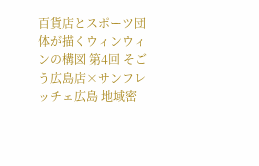百貨店とスポーツ団体が描くウィンウィンの構図 第4回 そごう広島店×サンフレッチェ広島 地域密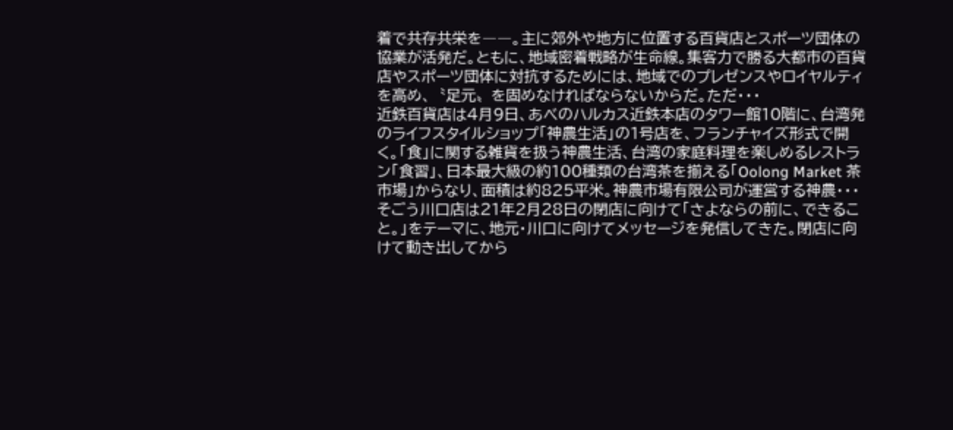着で共存共栄を――。主に郊外や地方に位置する百貨店とスポーツ団体の協業が活発だ。ともに、地域密着戦略が生命線。集客力で勝る大都市の百貨店やスポーツ団体に対抗するためには、地域でのプレゼンスやロイヤルティを高め、〝足元〟を固めなければならないからだ。ただ・・・
近鉄百貨店は4月9日、あべのハルカス近鉄本店のタワー館10階に、台湾発のライフスタイルショップ「神農生活」の1号店を、フランチャイズ形式で開く。「食」に関する雑貨を扱う神農生活、台湾の家庭料理を楽しめるレストラン「食習」、日本最大級の約100種類の台湾茶を揃える「Oolong Market 茶市場」からなり、面積は約825平米。神農市場有限公司が運営する神農・・・
そごう川口店は21年2月28日の閉店に向けて「さよならの前に、できること。」をテーマに、地元・川口に向けてメッセージを発信してきた。閉店に向けて動き出してから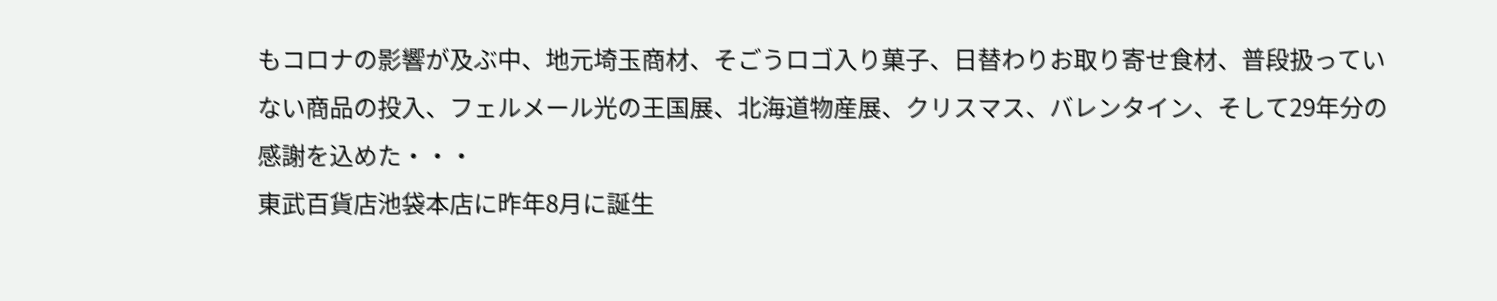もコロナの影響が及ぶ中、地元埼玉商材、そごうロゴ入り菓子、日替わりお取り寄せ食材、普段扱っていない商品の投入、フェルメール光の王国展、北海道物産展、クリスマス、バレンタイン、そして29年分の感謝を込めた・・・
東武百貨店池袋本店に昨年8月に誕生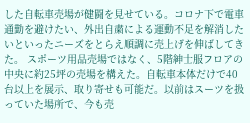した自転車売場が健闘を見せている。コロナ下で電車通勤を避けたい、外出自粛による運動不足を解消したいといったニーズをとらえ順調に売上げを伸ばしてきた。 スポーツ用品売場ではなく、5階紳士服フロアの中央に約25坪の売場を構えた。自転車本体だけで40台以上を展示、取り寄せも可能だ。以前はスーツを扱っていた場所で、今も売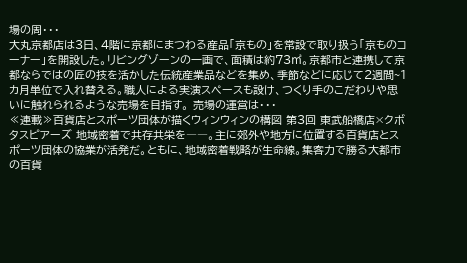場の周・・・
大丸京都店は3日、4階に京都にまつわる産品「京もの」を常設で取り扱う「京ものコーナー」を開設した。リビングゾーンの一画で、面積は約73㎡。京都市と連携して京都ならではの匠の技を活かした伝統産業品などを集め、季節などに応じて2週間~1カ月単位で入れ替える。職人による実演スペースも設け、つくり手のこだわりや思いに触れられるような売場を目指す。 売場の運営は・・・
≪連載≫百貨店とスポーツ団体が描くウィンウィンの構図 第3回 東武船橋店×クボタスピアーズ 地域密着で共存共栄を――。主に郊外や地方に位置する百貨店とスポーツ団体の協業が活発だ。ともに、地域密着戦略が生命線。集客力で勝る大都市の百貨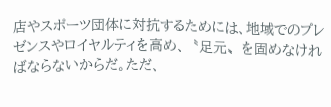店やスポーツ団体に対抗するためには、地域でのプレゼンスやロイヤルティを高め、〝足元〟を固めなければならないからだ。ただ、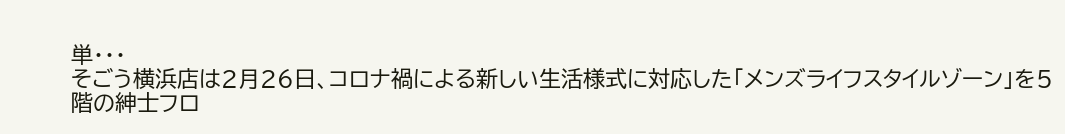単・・・
そごう横浜店は2月26日、コロナ禍による新しい生活様式に対応した「メンズライフスタイルゾーン」を5階の紳士フロ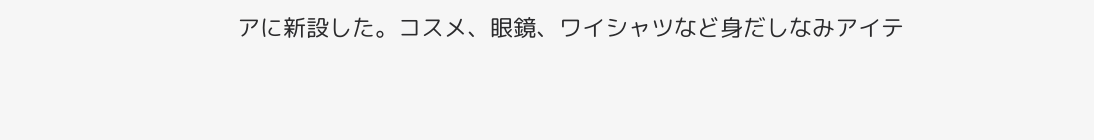アに新設した。コスメ、眼鏡、ワイシャツなど身だしなみアイテ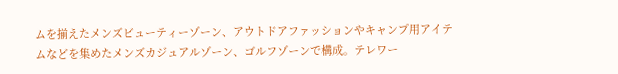ムを揃えたメンズビューティーゾーン、アウトドアファッションやキャンプ用アイテムなどを集めたメンズカジュアルゾーン、ゴルフゾーンで構成。テレワー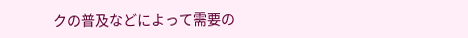クの普及などによって需要の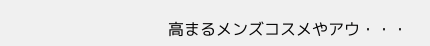高まるメンズコスメやアウ・・・